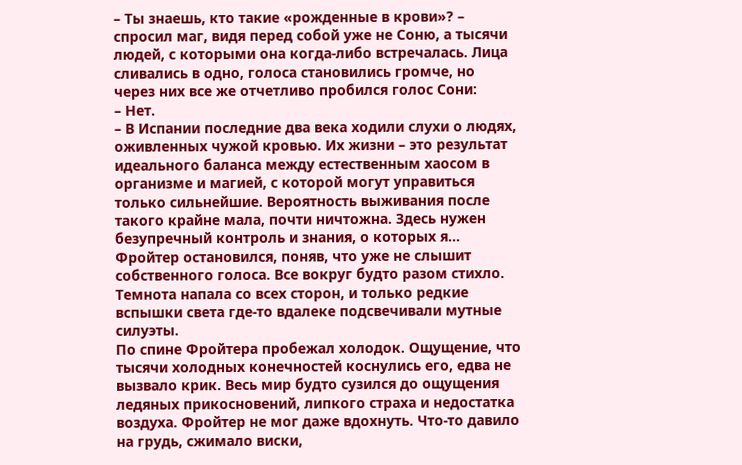– Ты знаешь, кто такие «рожденные в крови»? – спросил маг, видя перед собой уже не Соню, а тысячи людей, с которыми она когда-либо встречалась. Лица сливались в одно, голоса становились громче, но через них все же отчетливо пробился голос Сони:
– Нет.
– В Испании последние два века ходили слухи о людях, оживленных чужой кровью. Их жизни – это результат идеального баланса между естественным хаосом в организме и магией, с которой могут управиться только сильнейшие. Вероятность выживания после такого крайне мала, почти ничтожна. Здесь нужен безупречный контроль и знания, о которых я…
Фройтер остановился, поняв, что уже не слышит собственного голоса. Все вокруг будто разом стихло. Темнота напала со всех сторон, и только редкие вспышки света где-то вдалеке подсвечивали мутные силуэты.
По спине Фройтера пробежал холодок. Ощущение, что тысячи холодных конечностей коснулись его, едва не вызвало крик. Весь мир будто сузился до ощущения ледяных прикосновений, липкого страха и недостатка воздуха. Фройтер не мог даже вдохнуть. Что-то давило на грудь, сжимало виски,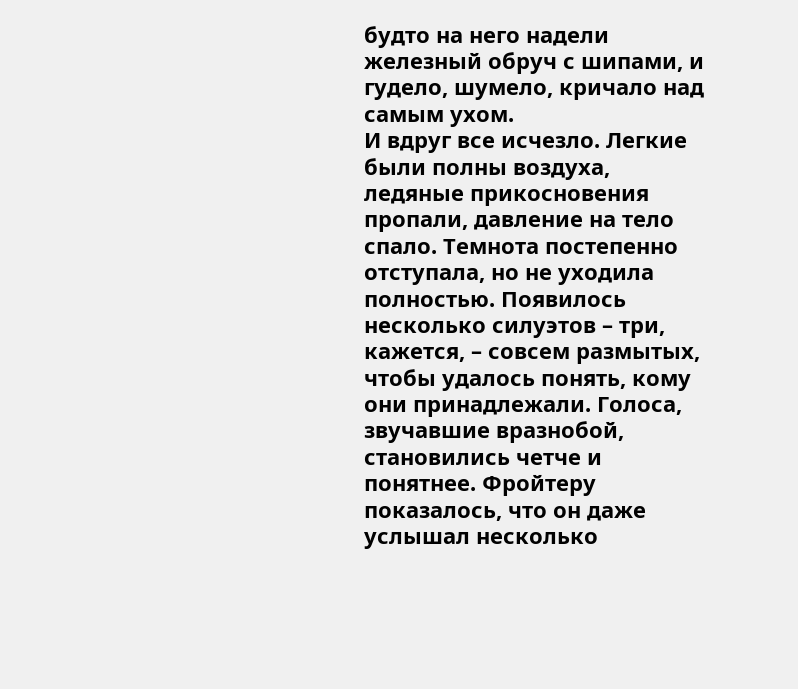будто на него надели железный обруч с шипами, и гудело, шумело, кричало над самым ухом.
И вдруг все исчезло. Легкие были полны воздуха, ледяные прикосновения пропали, давление на тело спало. Темнота постепенно отступала, но не уходила полностью. Появилось несколько силуэтов – три, кажется, – совсем размытых, чтобы удалось понять, кому они принадлежали. Голоса, звучавшие вразнобой, становились четче и понятнее. Фройтеру показалось, что он даже услышал несколько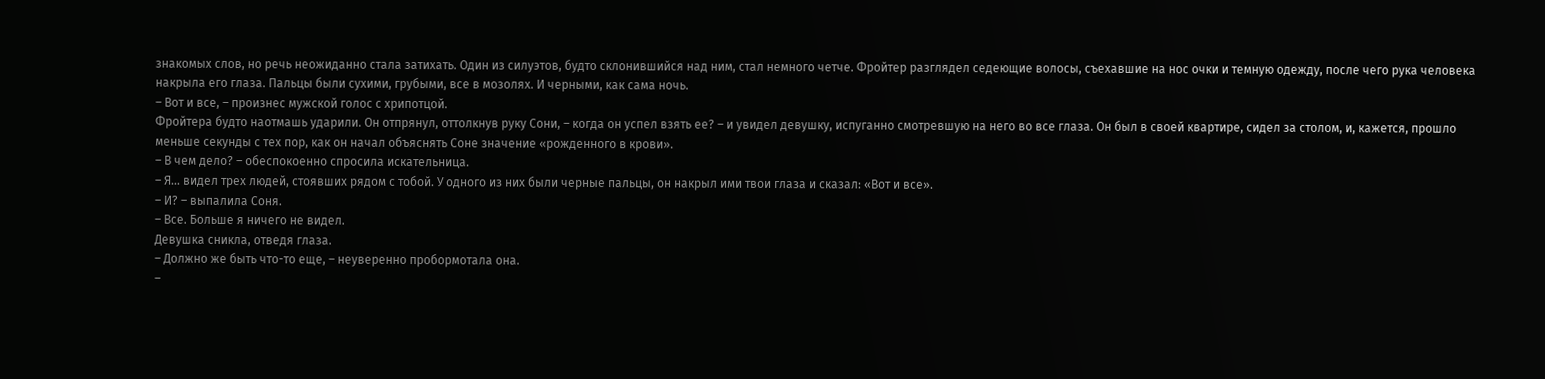знакомых слов, но речь неожиданно стала затихать. Один из силуэтов, будто склонившийся над ним, стал немного четче. Фройтер разглядел седеющие волосы, съехавшие на нос очки и темную одежду, после чего рука человека накрыла его глаза. Пальцы были сухими, грубыми, все в мозолях. И черными, как сама ночь.
– Вот и все, – произнес мужской голос с хрипотцой.
Фройтера будто наотмашь ударили. Он отпрянул, оттолкнув руку Сони, – когда он успел взять ее? – и увидел девушку, испуганно смотревшую на него во все глаза. Он был в своей квартире, сидел за столом, и, кажется, прошло меньше секунды с тех пор, как он начал объяснять Соне значение «рожденного в крови».
– В чем дело? – обеспокоенно спросила искательница.
– Я… видел трех людей, стоявших рядом с тобой. У одного из них были черные пальцы, он накрыл ими твои глаза и сказал: «Вот и все».
– И? – выпалила Соня.
– Все. Больше я ничего не видел.
Девушка сникла, отведя глаза.
– Должно же быть что-то еще, – неуверенно пробормотала она.
–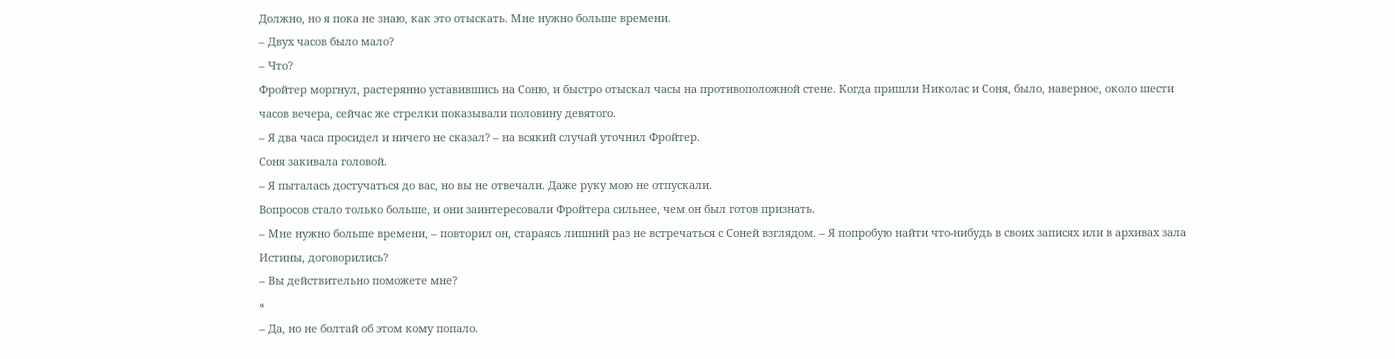Должно, но я пока не знаю, как это отыскать. Мне нужно больше времени.
– Двух часов было мало?
– Что?
Фройтер моргнул, растерянно уставившись на Соню, и быстро отыскал часы на противоположной стене. Когда пришли Николас и Соня, было, наверное, около шести часов вечера, сейчас же стрелки показывали половину девятого.
– Я два часа просидел и ничего не сказал? – на всякий случай уточнил Фройтер.
Соня закивала головой.
– Я пыталась достучаться до вас, но вы не отвечали. Даже руку мою не отпускали.
Вопросов стало только больше, и они заинтересовали Фройтера сильнее, чем он был готов признать.
– Мне нужно больше времени, – повторил он, стараясь лишний раз не встречаться с Соней взглядом. – Я попробую найти что-нибудь в своих записях или в архивах зала Истины, договорились?
– Вы действительно поможете мне?
«
– Да, но не болтай об этом кому попало.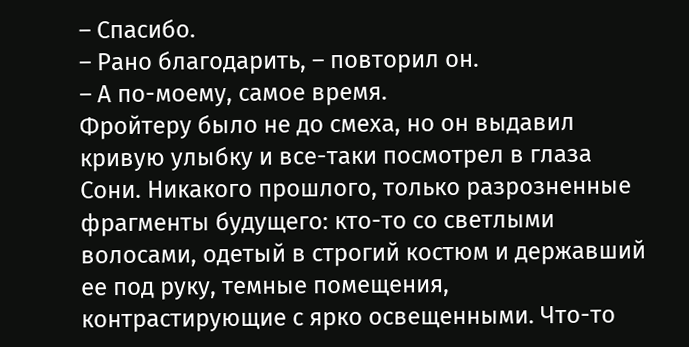– Спасибо.
– Рано благодарить, – повторил он.
– А по-моему, самое время.
Фройтеру было не до смеха, но он выдавил кривую улыбку и все-таки посмотрел в глаза Сони. Никакого прошлого, только разрозненные фрагменты будущего: кто-то со светлыми волосами, одетый в строгий костюм и державший ее под руку, темные помещения, контрастирующие с ярко освещенными. Что-то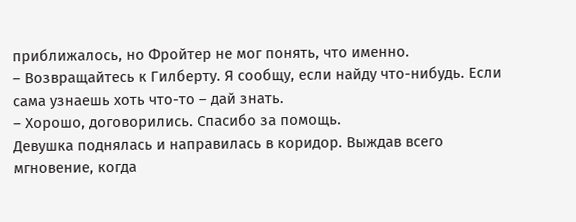приближалось, но Фройтер не мог понять, что именно.
– Возвращайтесь к Гилберту. Я сообщу, если найду что-нибудь. Если сама узнаешь хоть что-то – дай знать.
– Хорошо, договорились. Спасибо за помощь.
Девушка поднялась и направилась в коридор. Выждав всего мгновение, когда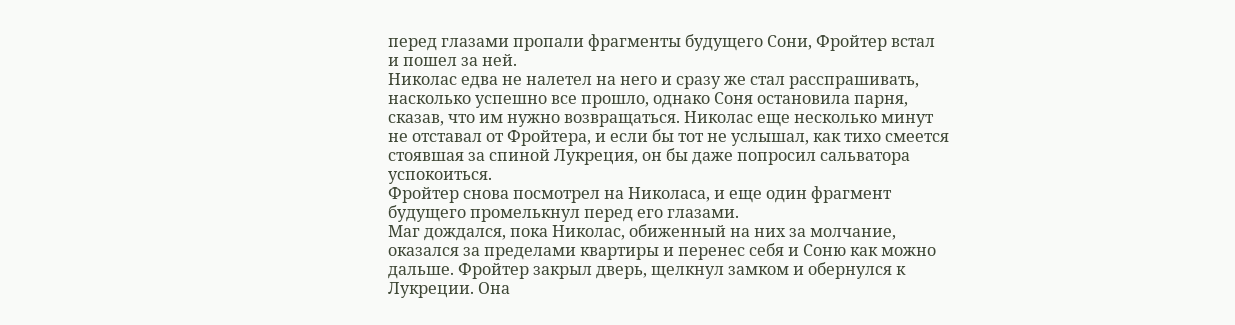перед глазами пропали фрагменты будущего Сони, Фройтер встал и пошел за ней.
Николас едва не налетел на него и сразу же стал расспрашивать, насколько успешно все прошло, однако Соня остановила парня, сказав, что им нужно возвращаться. Николас еще несколько минут не отставал от Фройтера, и если бы тот не услышал, как тихо смеется стоявшая за спиной Лукреция, он бы даже попросил сальватора успокоиться.
Фройтер снова посмотрел на Николаса, и еще один фрагмент будущего промелькнул перед его глазами.
Маг дождался, пока Николас, обиженный на них за молчание, оказался за пределами квартиры и перенес себя и Соню как можно дальше. Фройтер закрыл дверь, щелкнул замком и обернулся к Лукреции. Она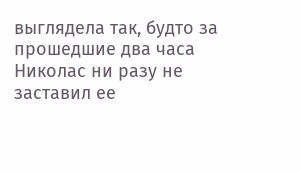выглядела так, будто за прошедшие два часа Николас ни разу не заставил ее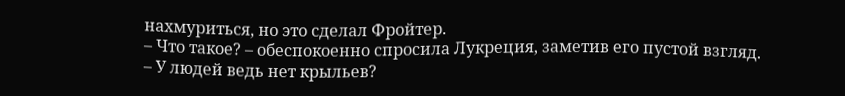нахмуриться, но это сделал Фройтер.
– Что такое? – обеспокоенно спросила Лукреция, заметив его пустой взгляд.
– У людей ведь нет крыльев?